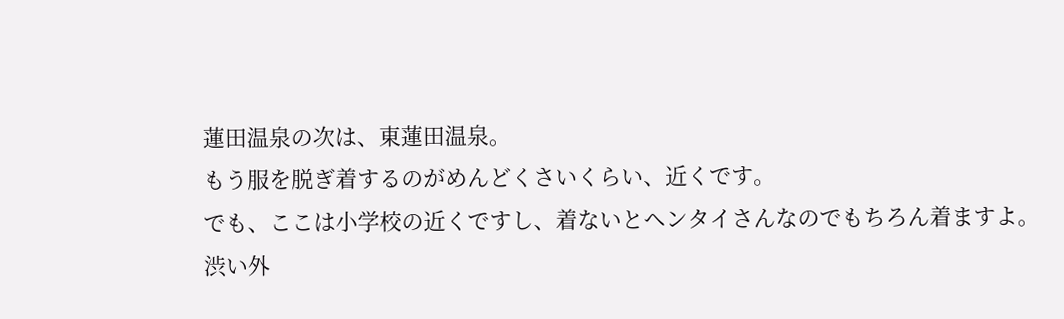蓮田温泉の次は、東蓮田温泉。
もう服を脱ぎ着するのがめんどくさいくらい、近くです。
でも、ここは小学校の近くですし、着ないとヘンタイさんなのでもちろん着ますよ。
渋い外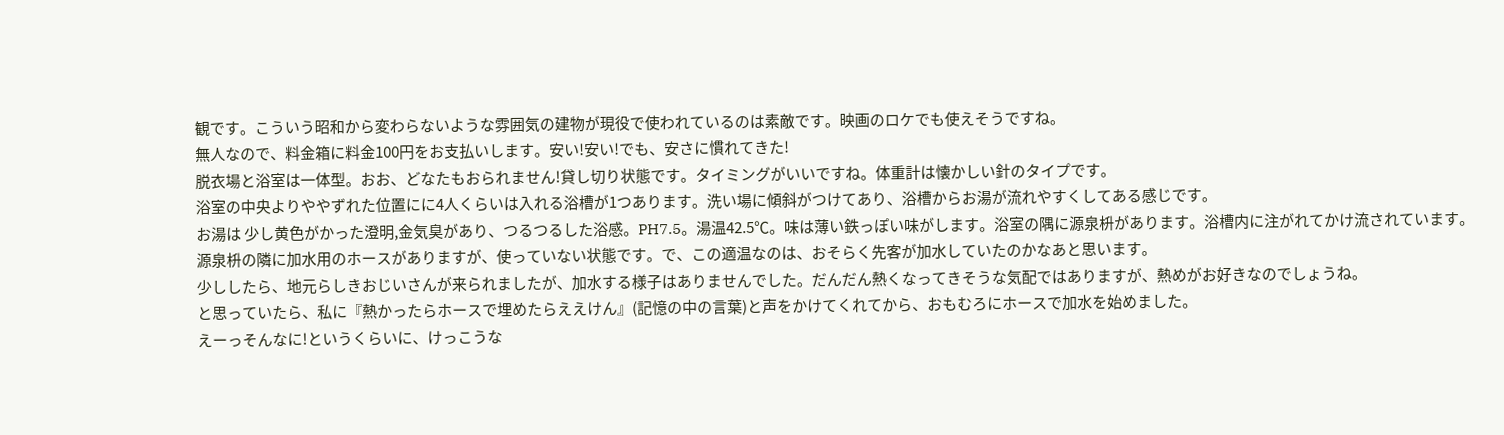観です。こういう昭和から変わらないような雰囲気の建物が現役で使われているのは素敵です。映画のロケでも使えそうですね。
無人なので、料金箱に料金100円をお支払いします。安い!安い!でも、安さに慣れてきた!
脱衣場と浴室は一体型。おお、どなたもおられません!貸し切り状態です。タイミングがいいですね。体重計は懐かしい針のタイプです。
浴室の中央よりややずれた位置にに4人くらいは入れる浴槽が1つあります。洗い場に傾斜がつけてあり、浴槽からお湯が流れやすくしてある感じです。
お湯は 少し黄色がかった澄明,金気臭があり、つるつるした浴感。PH7.5。湯温42.5℃。味は薄い鉄っぽい味がします。浴室の隅に源泉枡があります。浴槽内に注がれてかけ流されています。
源泉枡の隣に加水用のホースがありますが、使っていない状態です。で、この適温なのは、おそらく先客が加水していたのかなあと思います。
少ししたら、地元らしきおじいさんが来られましたが、加水する様子はありませんでした。だんだん熱くなってきそうな気配ではありますが、熱めがお好きなのでしょうね。
と思っていたら、私に『熱かったらホースで埋めたらええけん』(記憶の中の言葉)と声をかけてくれてから、おもむろにホースで加水を始めました。
えーっそんなに!というくらいに、けっこうな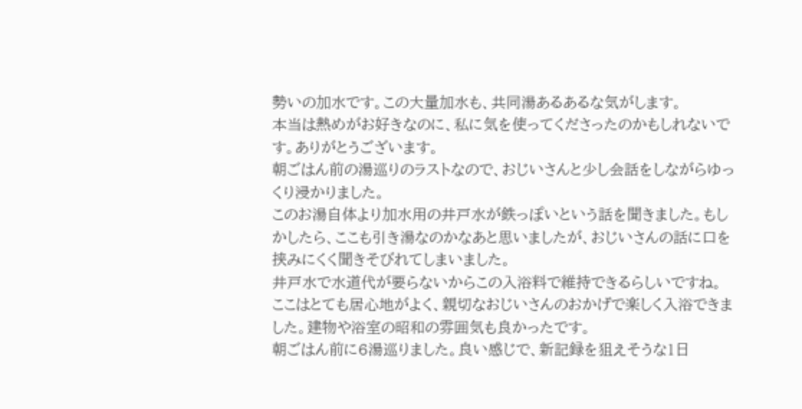勢いの加水です。この大量加水も、共同湯あるあるな気がします。
本当は熱めがお好きなのに、私に気を使ってくださったのかもしれないです。ありがとうございます。
朝ごはん前の湯巡りのラストなので、おじいさんと少し会話をしながらゆっくり浸かりました。
このお湯自体より加水用の井戸水が鉄っぽいという話を聞きました。もしかしたら、ここも引き湯なのかなあと思いましたが、おじいさんの話に口を挟みにくく聞きそびれてしまいました。
井戸水で水道代が要らないからこの入浴料で維持できるらしいですね。
ここはとても居心地がよく、親切なおじいさんのおかげで楽しく入浴できました。建物や浴室の昭和の雰囲気も良かったです。
朝ごはん前に6湯巡りました。良い感じで、新記録を狙えそうな1日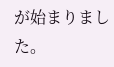が始まりました。